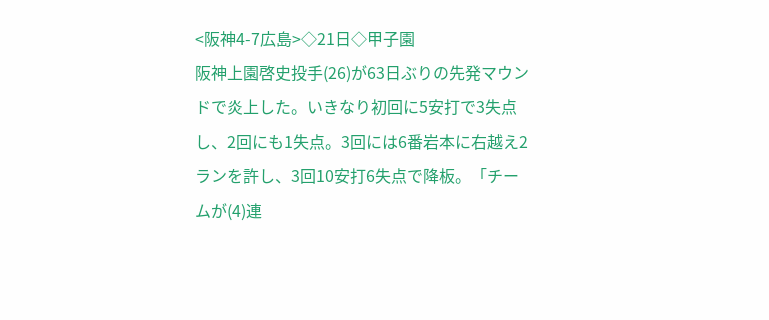<阪神4-7広島>◇21日◇甲子園
阪神上園啓史投手(26)が63日ぶりの先発マウンドで炎上した。いきなり初回に5安打で3失点し、2回にも1失点。3回には6番岩本に右越え2ランを許し、3回10安打6失点で降板。「チームが(4)連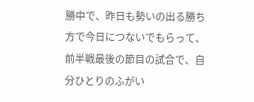勝中で、昨日も勢いの出る勝ち方で今日につないでもらって、前半戦最後の節目の試合で、自分ひとりのふがい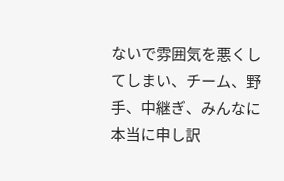ないで雰囲気を悪くしてしまい、チーム、野手、中継ぎ、みんなに本当に申し訳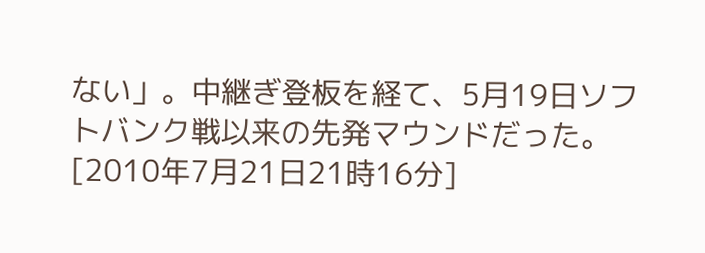ない」。中継ぎ登板を経て、5月19日ソフトバンク戦以来の先発マウンドだった。
[2010年7月21日21時16分]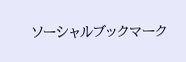ソーシャルブックマーク